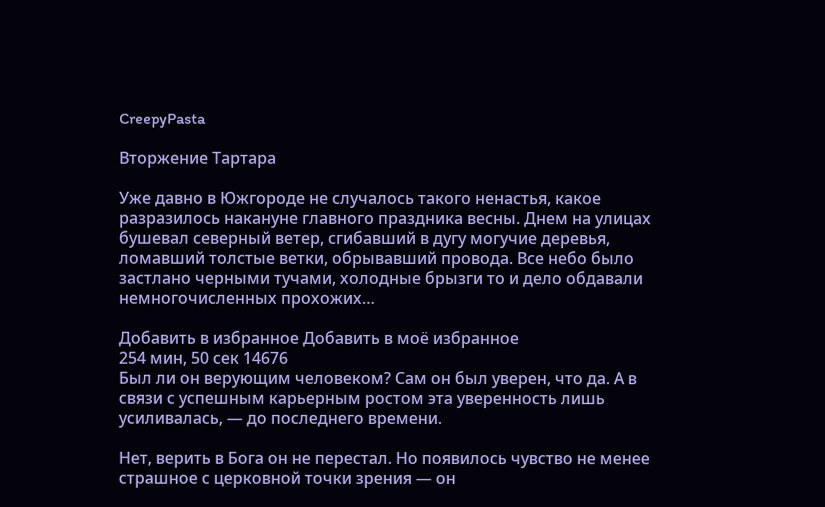CreepyPasta

Вторжение Тартара

Уже давно в Южгороде не случалось такого ненастья, какое разразилось накануне главного праздника весны. Днем на улицах бушевал северный ветер, сгибавший в дугу могучие деревья, ломавший толстые ветки, обрывавший провода. Все небо было застлано черными тучами, холодные брызги то и дело обдавали немногочисленных прохожих…

Добавить в избранное Добавить в моё избранное
254 мин, 50 сек 14676
Был ли он верующим человеком? Сам он был уверен, что да. А в связи с успешным карьерным ростом эта уверенность лишь усиливалась, — до последнего времени.

Нет, верить в Бога он не перестал. Но появилось чувство не менее страшное с церковной точки зрения — он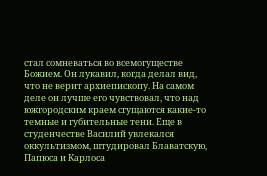стал сомневаться во всемогуществе Божием. Он лукавил, когда делал вид, что не верит архиепископу. На самом деле он лучше его чувствовал, что над южгородским краем сгущаются какие-то темные и губительные тени. Еще в студенчестве Василий увлекался оккультизмом, штудировал Блаватскую, Папюса и Карлоса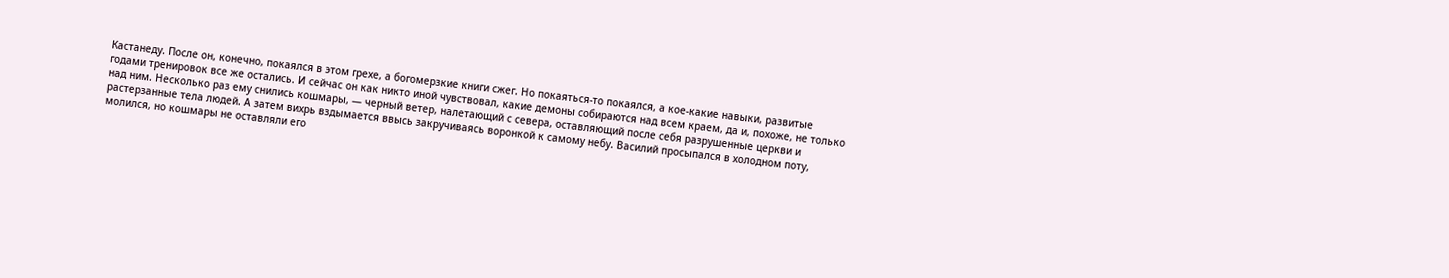Кастанеду. После он, конечно, покаялся в этом грехе, а богомерзкие книги сжег. Но покаяться-то покаялся, а кое-какие навыки, развитые годами тренировок все же остались. И сейчас он как никто иной чувствовал, какие демоны собираются над всем краем, да и, похоже, не только над ним. Несколько раз ему снились кошмары, — черный ветер, налетающий с севера, оставляющий после себя разрушенные церкви и растерзанные тела людей. А затем вихрь вздымается ввысь закручиваясь воронкой к самому небу. Василий просыпался в холодном поту, молился, но кошмары не оставляли его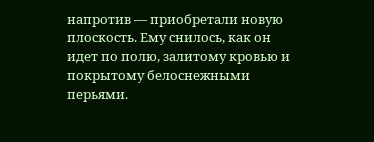напротив — приобретали новую плоскость. Ему снилось, как он идет по полю, залитому кровью и покрытому белоснежными перьями.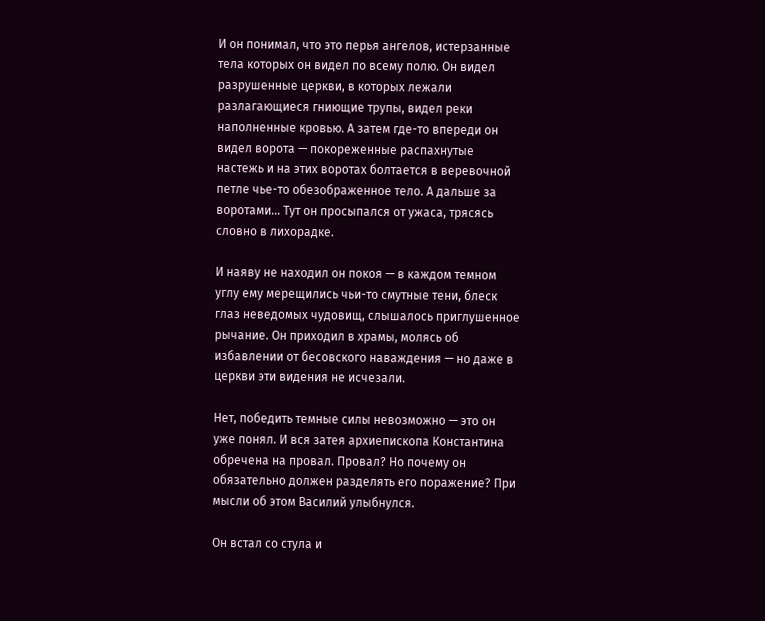И он понимал, что это перья ангелов, истерзанные тела которых он видел по всему полю. Он видел разрушенные церкви, в которых лежали разлагающиеся гниющие трупы, видел реки наполненные кровью. А затем где-то впереди он видел ворота — покореженные распахнутые настежь и на этих воротах болтается в веревочной петле чье-то обезображенное тело. А дальше за воротами… Тут он просыпался от ужаса, трясясь словно в лихорадке.

И наяву не находил он покоя — в каждом темном углу ему мерещились чьи-то смутные тени, блеск глаз неведомых чудовищ, слышалось приглушенное рычание. Он приходил в храмы, молясь об избавлении от бесовского наваждения — но даже в церкви эти видения не исчезали.

Нет, победить темные силы невозможно — это он уже понял. И вся затея архиепископа Константина обречена на провал. Провал? Но почему он обязательно должен разделять его поражение? При мысли об этом Василий улыбнулся.

Он встал со стула и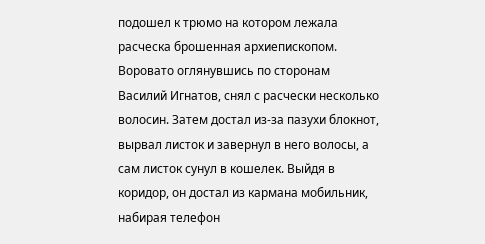подошел к трюмо на котором лежала расческа брошенная архиепископом. Воровато оглянувшись по сторонам Василий Игнатов, снял с расчески несколько волосин. Затем достал из-за пазухи блокнот, вырвал листок и завернул в него волосы, а сам листок сунул в кошелек. Выйдя в коридор, он достал из кармана мобильник, набирая телефон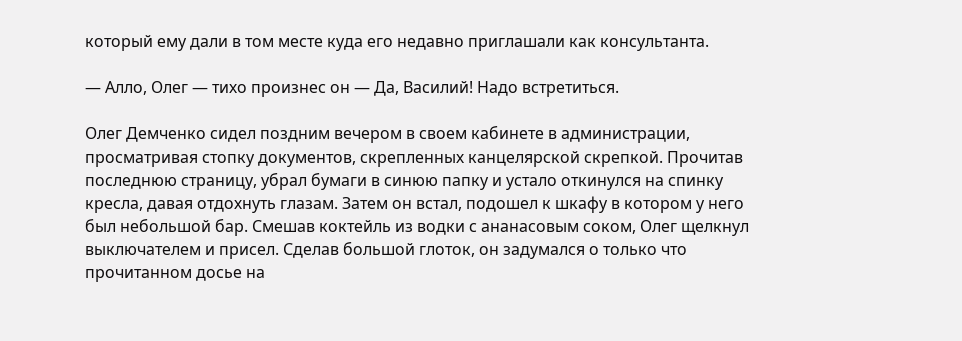который ему дали в том месте куда его недавно приглашали как консультанта.

— Алло, Олег — тихо произнес он — Да, Василий! Надо встретиться.

Олег Демченко сидел поздним вечером в своем кабинете в администрации, просматривая стопку документов, скрепленных канцелярской скрепкой. Прочитав последнюю страницу, убрал бумаги в синюю папку и устало откинулся на спинку кресла, давая отдохнуть глазам. Затем он встал, подошел к шкафу в котором у него был небольшой бар. Смешав коктейль из водки с ананасовым соком, Олег щелкнул выключателем и присел. Сделав большой глоток, он задумался о только что прочитанном досье на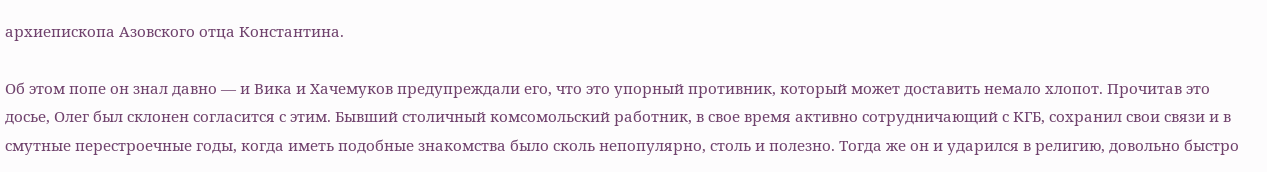архиепископа Азовского отца Константина.

Об этом попе он знал давно — и Вика и Хачемуков предупреждали его, что это упорный противник, который может доставить немало хлопот. Прочитав это досье, Олег был склонен согласится с этим. Бывший столичный комсомольский работник, в свое время активно сотрудничающий с КГБ, сохранил свои связи и в смутные перестроечные годы, когда иметь подобные знакомства было сколь непопулярно, столь и полезно. Тогда же он и ударился в религию, довольно быстро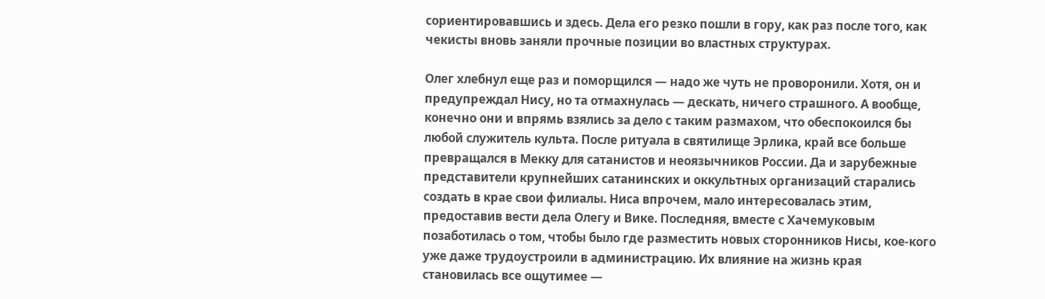сориентировавшись и здесь. Дела его резко пошли в гору, как раз после того, как чекисты вновь заняли прочные позиции во властных структурах.

Олег хлебнул еще раз и поморщился — надо же чуть не проворонили. Хотя, он и предупреждал Нису, но та отмахнулась — дескать, ничего страшного. А вообще, конечно они и впрямь взялись за дело с таким размахом, что обеспокоился бы любой служитель культа. После ритуала в святилище Эрлика, край все больше превращался в Мекку для сатанистов и неоязычников России. Да и зарубежные представители крупнейших сатанинских и оккультных организаций старались создать в крае свои филиалы. Ниса впрочем, мало интересовалась этим, предоставив вести дела Олегу и Вике. Последняя, вместе с Хачемуковым позаботилась о том, чтобы было где разместить новых сторонников Нисы, кое-кого уже даже трудоустроили в администрацию. Их влияние на жизнь края становилась все ощутимее —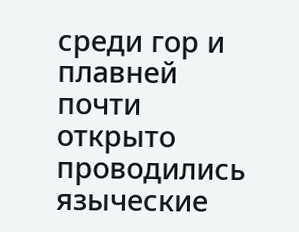среди гор и плавней почти открыто проводились языческие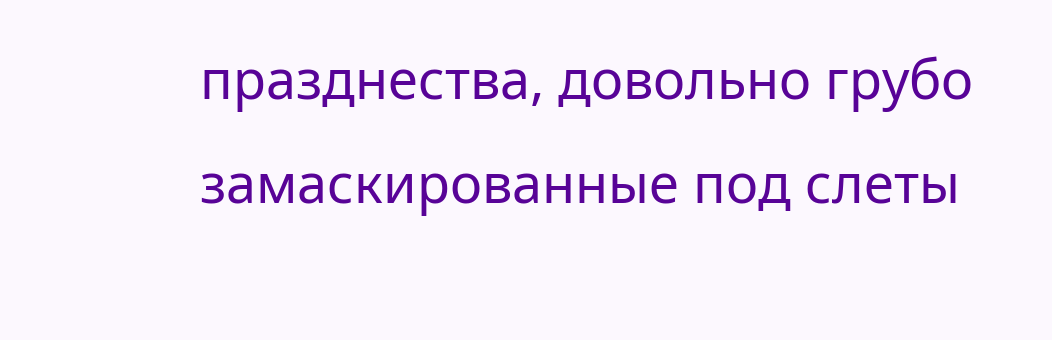празднества, довольно грубо замаскированные под слеты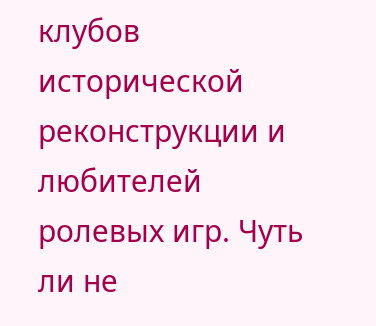клубов исторической реконструкции и любителей ролевых игр. Чуть ли не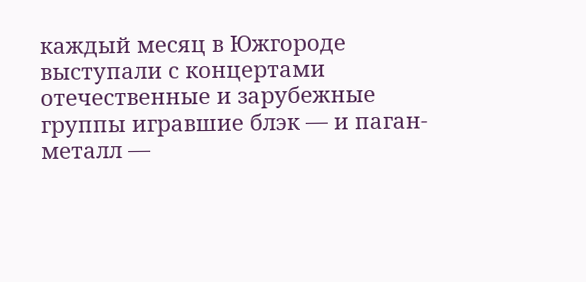каждый месяц в Южгороде выступали с концертами отечественные и зарубежные группы игравшие блэк — и паган-металл —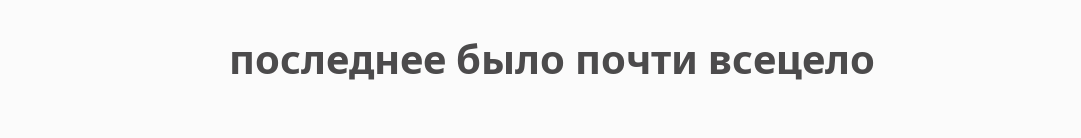последнее было почти всецело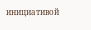инициативой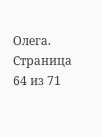Олега.
Страница 64 из 71